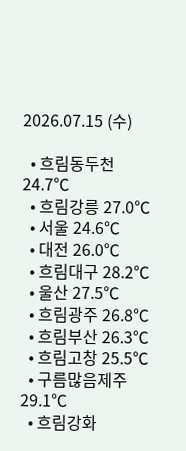2026.07.15 (수)

  • 흐림동두천 24.7℃
  • 흐림강릉 27.0℃
  • 서울 24.6℃
  • 대전 26.0℃
  • 흐림대구 28.2℃
  • 울산 27.5℃
  • 흐림광주 26.8℃
  • 흐림부산 26.3℃
  • 흐림고창 25.5℃
  • 구름많음제주 29.1℃
  • 흐림강화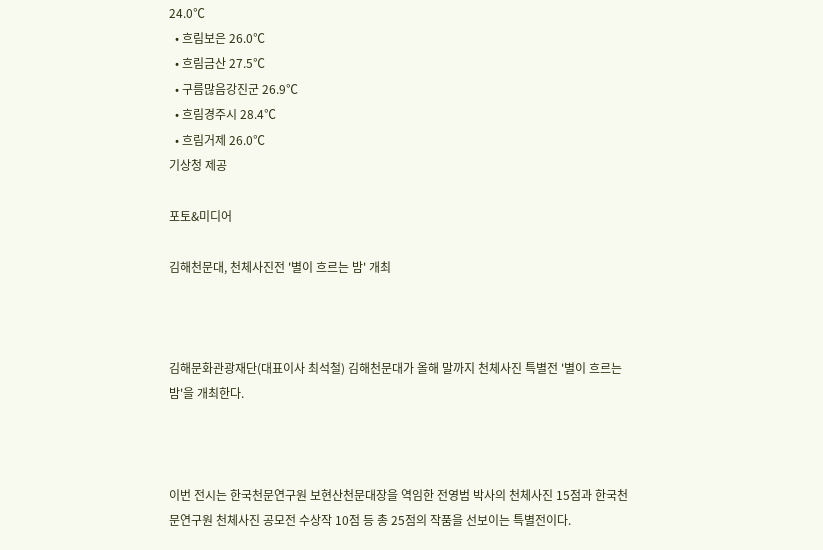24.0℃
  • 흐림보은 26.0℃
  • 흐림금산 27.5℃
  • 구름많음강진군 26.9℃
  • 흐림경주시 28.4℃
  • 흐림거제 26.0℃
기상청 제공

포토&미디어

김해천문대, 천체사진전 '별이 흐르는 밤' 개최



김해문화관광재단(대표이사 최석철) 김해천문대가 올해 말까지 천체사진 특별전 '별이 흐르는 밤'을 개최한다.



이번 전시는 한국천문연구원 보현산천문대장을 역임한 전영범 박사의 천체사진 15점과 한국천문연구원 천체사진 공모전 수상작 10점 등 총 25점의 작품을 선보이는 특별전이다.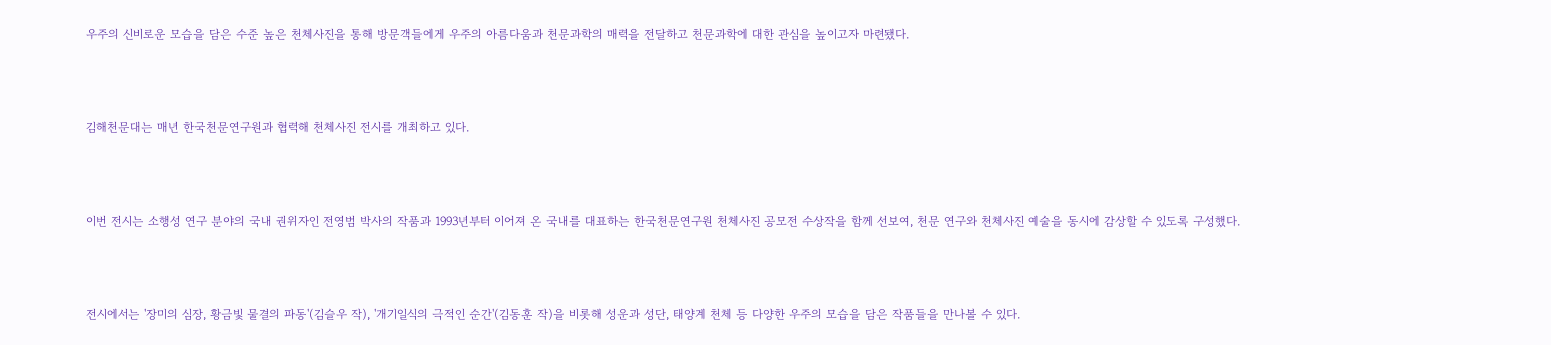우주의 신비로운 모습을 담은 수준 높은 천체사진을 통해 방문객들에게 우주의 아름다움과 천문과학의 매력을 전달하고 천문과학에 대한 관심을 높이고자 마련됐다.



김해천문대는 매년 한국천문연구원과 협력해 천체사진 전시를 개최하고 있다.



이번 전시는 소행성 연구 분야의 국내 권위자인 전영범 박사의 작품과 1993년부터 이어져 온 국내를 대표하는 한국천문연구원 천체사진 공모전 수상작을 함께 선보여, 천문 연구와 천체사진 예술을 동시에 감상할 수 있도록 구성했다.



전시에서는 '장미의 심장, 황금빛 물결의 파동'(김슬우 작), '개기일식의 극적인 순간'(김동훈 작)을 비롯해 성운과 성단, 태양계 천체 등 다양한 우주의 모습을 담은 작품들을 만나볼 수 있다.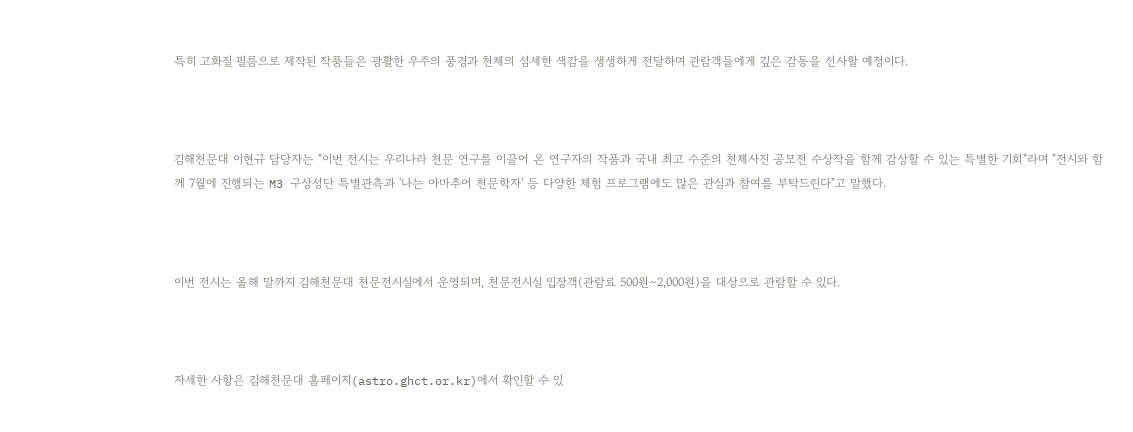특히 고화질 필름으로 제작된 작품들은 광활한 우주의 풍경과 천체의 섬세한 색감을 생생하게 전달하며 관람객들에게 깊은 감동을 선사할 예정이다.



김해천문대 이현규 담당자는 "이번 전시는 우리나라 천문 연구를 이끌어 온 연구자의 작품과 국내 최고 수준의 천체사진 공모전 수상작을 함께 감상할 수 있는 특별한 기회"라며 "전시와 함께 7월에 진행되는 M3 구상성단 특별관측과 '나는 아마추어 천문학자' 등 다양한 체험 프로그램에도 많은 관심과 참여를 부탁드린다"고 말했다.



이번 전시는 올해 말까지 김해천문대 천문전시실에서 운영되며, 천문전시실 입장객(관람료 500원∼2,000원)을 대상으로 관람할 수 있다.



자세한 사항은 김해천문대 홈페이지(astro.ghct.or.kr)에서 확인할 수 있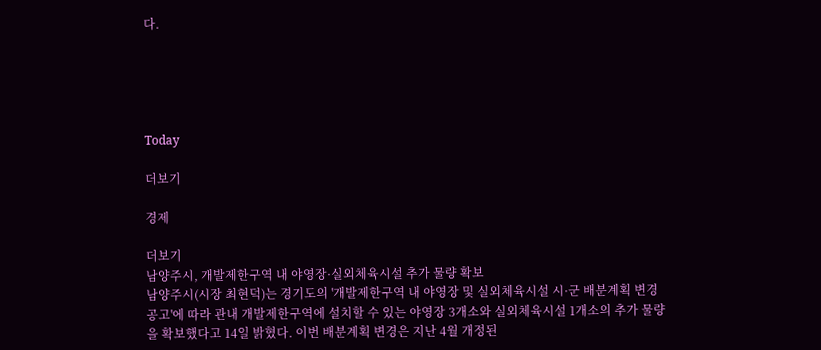다.





Today

더보기

경제

더보기
남양주시, 개발제한구역 내 야영장·실외체육시설 추가 물량 확보
남양주시(시장 최현덕)는 경기도의 '개발제한구역 내 야영장 및 실외체육시설 시·군 배분계획 변경 공고'에 따라 관내 개발제한구역에 설치할 수 있는 야영장 3개소와 실외체육시설 1개소의 추가 물량을 확보했다고 14일 밝혔다. 이번 배분계획 변경은 지난 4월 개정된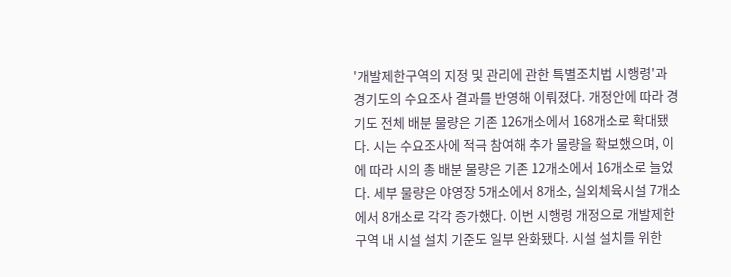'개발제한구역의 지정 및 관리에 관한 특별조치법 시행령'과 경기도의 수요조사 결과를 반영해 이뤄졌다. 개정안에 따라 경기도 전체 배분 물량은 기존 126개소에서 168개소로 확대됐다. 시는 수요조사에 적극 참여해 추가 물량을 확보했으며, 이에 따라 시의 총 배분 물량은 기존 12개소에서 16개소로 늘었다. 세부 물량은 야영장 5개소에서 8개소, 실외체육시설 7개소에서 8개소로 각각 증가했다. 이번 시행령 개정으로 개발제한구역 내 시설 설치 기준도 일부 완화됐다. 시설 설치를 위한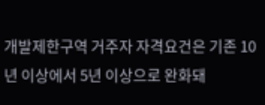개발제한구역 거주자 자격요건은 기존 10년 이상에서 5년 이상으로 완화돼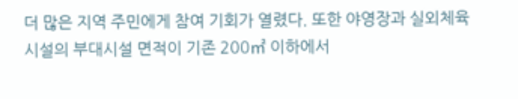더 많은 지역 주민에게 참여 기회가 열렸다. 또한 야영장과 실외체육시설의 부대시설 면적이 기존 200㎡ 이하에서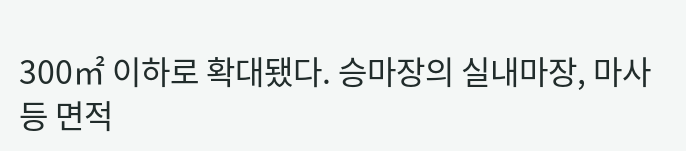300㎡ 이하로 확대됐다. 승마장의 실내마장, 마사 등 면적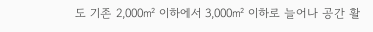도 기존 2,000㎡ 이하에서 3,000㎡ 이하로 늘어나 공간 활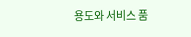용도와 서비스 품